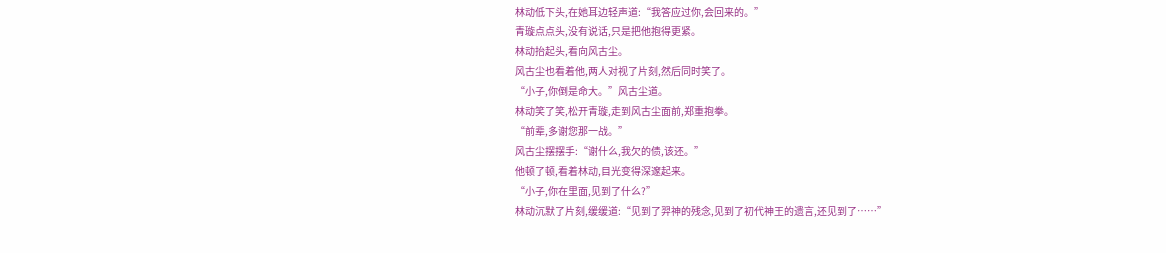林动低下头,在她耳边轻声道:“我答应过你,会回来的。”
青璇点点头,没有说话,只是把他抱得更紧。
林动抬起头,看向风古尘。
风古尘也看着他,两人对视了片刻,然后同时笑了。
“小子,你倒是命大。”风古尘道。
林动笑了笑,松开青璇,走到风古尘面前,郑重抱拳。
“前辈,多谢您那一战。”
风古尘摆摆手:“谢什么,我欠的债,该还。”
他顿了顿,看着林动,目光变得深邃起来。
“小子,你在里面,见到了什么?”
林动沉默了片刻,缓缓道:“见到了羿神的残念,见到了初代神王的遗言,还见到了……”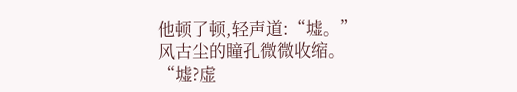他顿了顿,轻声道:“墟。”
风古尘的瞳孔微微收缩。
“墟?虚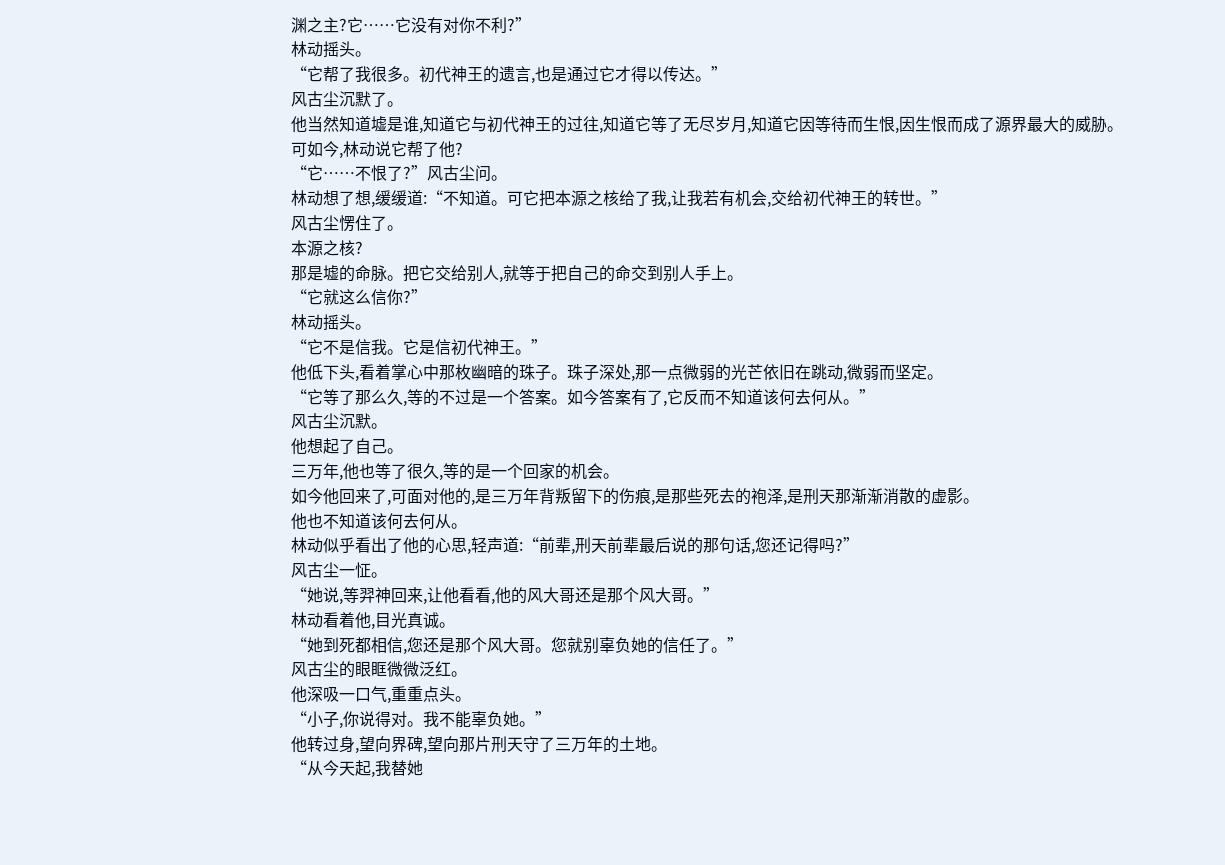渊之主?它……它没有对你不利?”
林动摇头。
“它帮了我很多。初代神王的遗言,也是通过它才得以传达。”
风古尘沉默了。
他当然知道墟是谁,知道它与初代神王的过往,知道它等了无尽岁月,知道它因等待而生恨,因生恨而成了源界最大的威胁。
可如今,林动说它帮了他?
“它……不恨了?”风古尘问。
林动想了想,缓缓道:“不知道。可它把本源之核给了我,让我若有机会,交给初代神王的转世。”
风古尘愣住了。
本源之核?
那是墟的命脉。把它交给别人,就等于把自己的命交到别人手上。
“它就这么信你?”
林动摇头。
“它不是信我。它是信初代神王。”
他低下头,看着掌心中那枚幽暗的珠子。珠子深处,那一点微弱的光芒依旧在跳动,微弱而坚定。
“它等了那么久,等的不过是一个答案。如今答案有了,它反而不知道该何去何从。”
风古尘沉默。
他想起了自己。
三万年,他也等了很久,等的是一个回家的机会。
如今他回来了,可面对他的,是三万年背叛留下的伤痕,是那些死去的袍泽,是刑天那渐渐消散的虚影。
他也不知道该何去何从。
林动似乎看出了他的心思,轻声道:“前辈,刑天前辈最后说的那句话,您还记得吗?”
风古尘一怔。
“她说,等羿神回来,让他看看,他的风大哥还是那个风大哥。”
林动看着他,目光真诚。
“她到死都相信,您还是那个风大哥。您就别辜负她的信任了。”
风古尘的眼眶微微泛红。
他深吸一口气,重重点头。
“小子,你说得对。我不能辜负她。”
他转过身,望向界碑,望向那片刑天守了三万年的土地。
“从今天起,我替她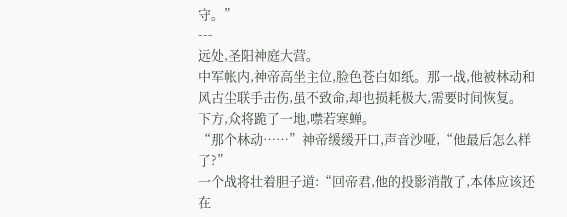守。”
---
远处,圣阳神庭大营。
中军帐内,神帝高坐主位,脸色苍白如纸。那一战,他被林动和风古尘联手击伤,虽不致命,却也损耗极大,需要时间恢复。
下方,众将跪了一地,噤若寒蝉。
“那个林动……”神帝缓缓开口,声音沙哑,“他最后怎么样了?”
一个战将壮着胆子道:“回帝君,他的投影消散了,本体应该还在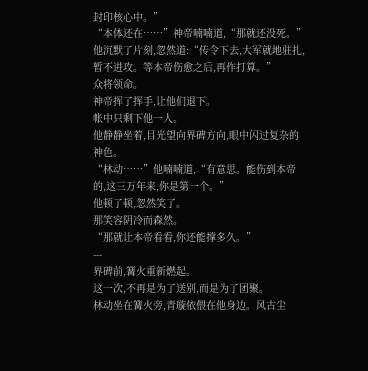封印核心中。”
“本体还在……”神帝喃喃道,“那就还没死。”
他沉默了片刻,忽然道:“传令下去,大军就地驻扎,暂不进攻。等本帝伤愈之后,再作打算。”
众将领命。
神帝挥了挥手,让他们退下。
帐中只剩下他一人。
他静静坐着,目光望向界碑方向,眼中闪过复杂的神色。
“林动……”他喃喃道,“有意思。能伤到本帝的,这三万年来,你是第一个。”
他顿了顿,忽然笑了。
那笑容阴冷而森然。
“那就让本帝看看,你还能撑多久。”
---
界碑前,篝火重新燃起。
这一次,不再是为了送别,而是为了团聚。
林动坐在篝火旁,青璇依偎在他身边。风古尘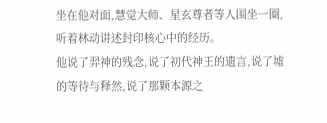坐在他对面,慧觉大师、星玄尊者等人围坐一圈,听着林动讲述封印核心中的经历。
他说了羿神的残念,说了初代神王的遗言,说了墟的等待与释然,说了那颗本源之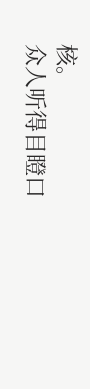核。
众人听得目瞪口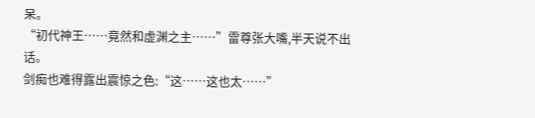呆。
“初代神王……竟然和虚渊之主……”雷尊张大嘴,半天说不出话。
剑痴也难得露出震惊之色:“这……这也太……”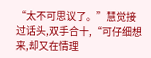“太不可思议了。”慧觉接过话头,双手合十,“可仔细想来,却又在情理